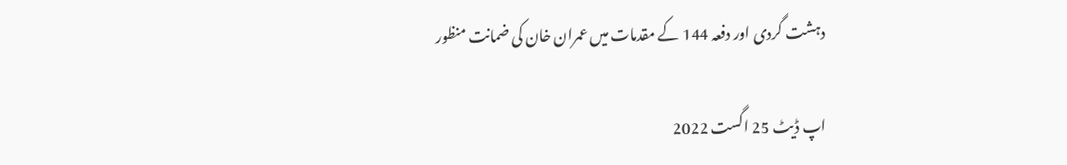دہشت گردی اور دفعہ 144 کے مقدمات میں عمران خان کی ضمانت منظور

اپ ڈیٹ 25 اگست 2022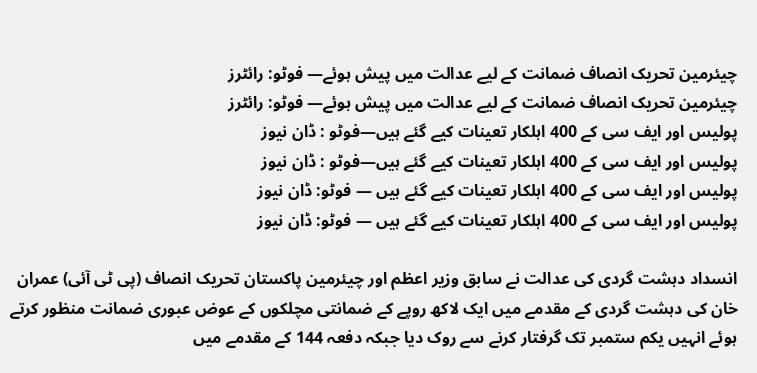چیئرمین تحریک انصاف ضمانت کے لیے عدالت میں پیش ہوئے— فوٹو: رائٹرز
چیئرمین تحریک انصاف ضمانت کے لیے عدالت میں پیش ہوئے— فوٹو: رائٹرز
پولیس اور ایف سی کے 400 اہلکار تعینات کیے گئے ہیں—فوٹو : ڈان نیوز
پولیس اور ایف سی کے 400 اہلکار تعینات کیے گئے ہیں—فوٹو : ڈان نیوز
پولیس اور ایف سی کے 400 اہلکار تعینات کیے گئے ہیں — فوٹو: ڈان نیوز
پولیس اور ایف سی کے 400 اہلکار تعینات کیے گئے ہیں — فوٹو: ڈان نیوز

انسداد دہشت گردی کی عدالت نے سابق وزیر اعظم اور چیئرمین پاکستان تحریک انصاف (پی ٹی آئی) عمران خان کی دہشت گردی کے مقدمے میں ایک لاکھ روپے کے ضمانتی مچلکوں کے عوض عبوری ضمانت منظور کرتے ہوئے انہیں یکم ستمبر تک گرفتار کرنے سے روک دیا جبکہ دفعہ 144 کے مقدمے میں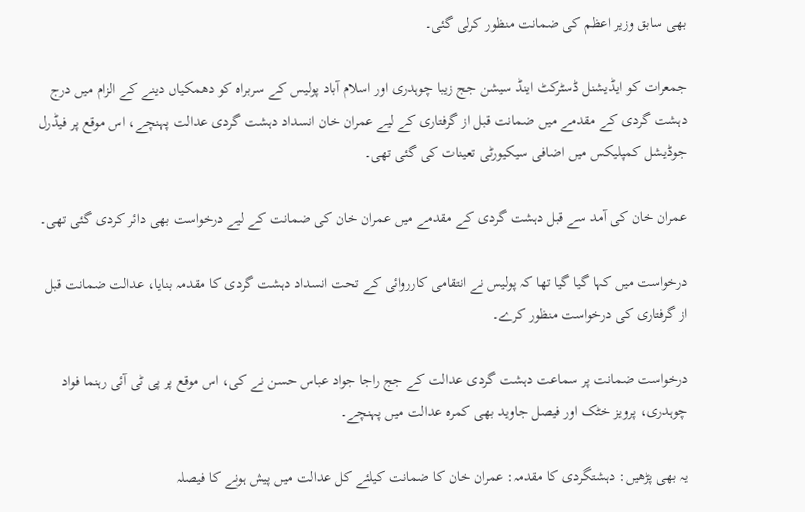بھی سابق وزیر اعظم کی ضمانت منظور کرلی گئی۔

جمعرات کو ایڈیشنل ڈسٹرکٹ اینڈ سیشن جج زیبا چوہدری اور اسلام آباد پولیس کے سربراہ کو دھمکیاں دینے کے الزام میں درج دہشت گردی کے مقدمے میں ضمانت قبل از گرفتاری کے لیے عمران خان انسداد دہشت گردی عدالت پہنچے، اس موقع پر فیڈرل جوڈیشل کمپلیکس میں اضافی سیکیورٹی تعینات کی گئی تھی۔

عمران خان کی آمد سے قبل دہشت گردی کے مقدمے میں عمران خان کی ضمانت کے لیے درخواست بھی دائر کردی گئی تھی۔

درخواست میں کہا گیا گیا تھا کہ پولیس نے انتقامی کارروائی کے تحت انسداد دہشت گردی کا مقدمہ بنایا، عدالت ضمانت قبل از گرفتاری کی درخواست منظور کرے۔

درخواست ضمانت پر سماعت دہشت گردی عدالت کے جج راجا جواد عباس حسن نے کی، اس موقع پر پی ٹی آئی رہنما فواد چوہدری، پرویز خٹک اور فیصل جاوید بھی کمرہ عدالت میں پہنچے۔

یہ بھی پڑھیں: دہشتگردی کا مقدمہ: عمران خان کا ضمانت کیلئے کل عدالت میں پیش ہونے کا فیصلہ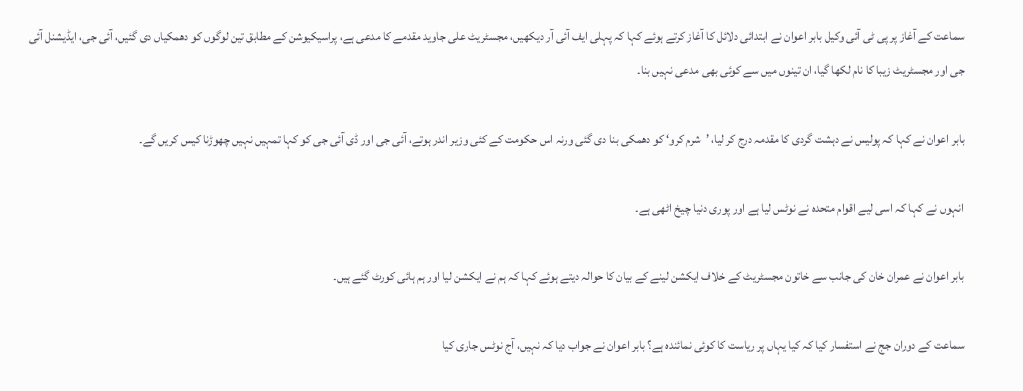سماعت کے آغاز پر پی ٹی آئی وکیل بابر اعوان نے ابتدائی دلائل کا آغاز کرتے ہوئے کہا کہ پہلی ایف آئی آر دیکھیں، مجسٹریٹ علی جاوید مقدمے کا مدعی ہے، پراسیکیوشن کے مطابق تین لوگوں کو دھمکیاں دی گئیں، آئی جی، ایڈیشنل آئی جی اور مجسٹریٹ زیبا کا نام لکھا گیا، ان تینوں میں سے کوئی بھی مدعی نہیں بنا۔

بابر اعوان نے کہا کہ پولیس نے دہشت گردی کا مقدمہ درج کر لیا، ’شرم کرو‘ کو دھمکی بنا دی گئی ورنہ اس حکومت کے کئی وزیر اندر ہوتے، آئی جی اور ڈی آئی جی کو کہا تمہیں نہیں چھوڑنا کیس کریں گے۔

انہوں نے کہا کہ اسی لیے اقوام متحدہ نے نوٹس لیا ہے اور پوری دنیا چیخ اٹھی ہے۔

بابر اعوان نے عمران خان کی جانب سے خاتون مجسٹریٹ کے خلاف ایکشن لینے کے بیان کا حوالہ دیتے ہوئے کہا کہ ہم نے ایکشن لیا اور ہم ہائی کورٹ گئے ہیں۔

سماعت کے دوران جج نے استفسار کیا کہ کیا یہاں پر ریاست کا کوئی نمائندہ ہے؟ بابر اعوان نے جواب دیا کہ نہیں، آج نوٹس جاری کیا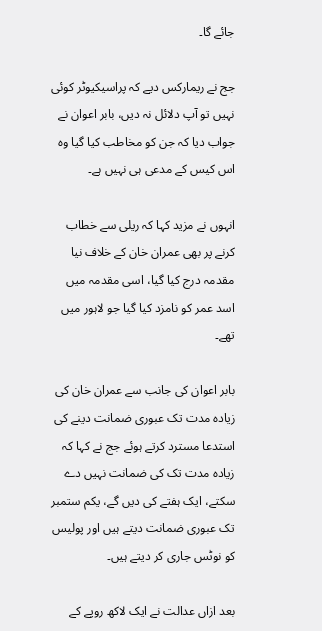جائے گا۔

جج نے ریمارکس دیے کہ پراسیکیوٹر کوئی نہیں تو آپ دلائل نہ دیں، بابر اعوان نے جواب دیا کہ جن کو مخاطب کیا گیا وہ اس کیس کے مدعی ہی نہیں ہے۔

انہوں نے مزید کہا کہ ریلی سے خطاب کرنے پر بھی عمران خان کے خلاف نیا مقدمہ درج کیا گیا، اسی مقدمہ میں اسد عمر کو نامزد کیا گیا جو لاہور میں تھے۔

بابر اعوان کی جانب سے عمران خان کی زیادہ مدت تک عبوری ضمانت دینے کی استدعا مسترد کرتے ہوئے جج نے کہا کہ زیادہ مدت تک کی ضمانت نہیں دے سکتے، ایک ہفتے کی دیں گے، یکم ستمبر تک عبوری ضمانت دیتے ہیں اور پولیس کو نوٹس جاری کر دیتے ہیں۔

بعد ازاں عدالت نے ایک لاکھ روپے کے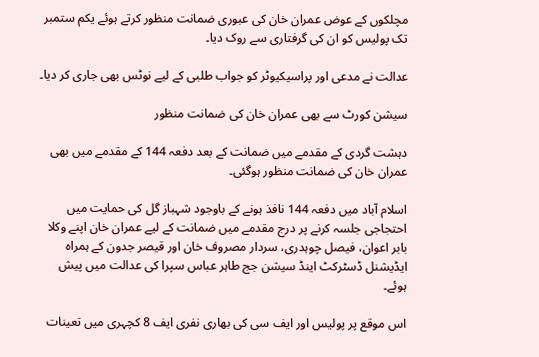مچلکوں کے عوض عمران خان کی عبوری ضمانت منظور کرتے ہوئے یکم ستمبر تک پولیس کو ان کی گرفتاری سے روک دیا۔

عدالت نے مدعی اور پراسیکیوٹر کو جواب طلبی کے لیے نوٹس بھی جاری کر دیا۔

سیشن کورٹ سے بھی عمران خان کی ضمانت منظور

دہشت گردی کے مقدمے میں ضمانت کے بعد دفعہ 144 کے مقدمے میں بھی عمران خان کی ضمانت منظور ہوگئی۔

اسلام آباد میں دفعہ 144 نافذ ہونے کے باوجود شہباز گل کی حمایت میں احتجاجی جلسہ کرنے پر درج مقدمے میں ضمانت کے لیے عمران خان اپنے وکلا بابر اعوان، فیصل چوہدری، سردار مصروف خان اور قیصر جدون کے ہمراہ ایڈیشنل ڈسٹرکٹ اینڈ سیشن جج طاہر عباس سپرا کی عدالت میں پیش ہوئے۔

اس موقع پر پولیس اور ایف سی کی بھاری نفری ایف 8 کچہری میں تعینات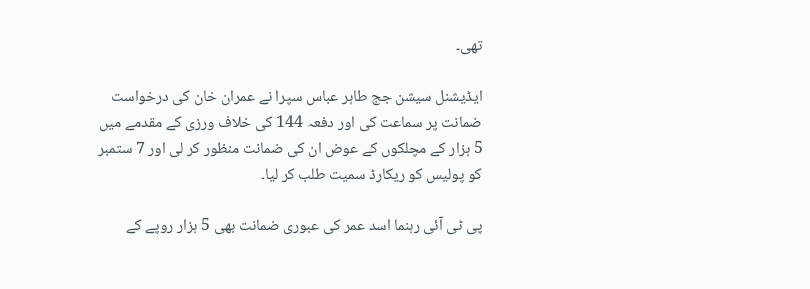تھی۔

ایڈیشنل سیشن جج طاہر عباس سپرا نے عمران خان کی درخواست ضمانت پر سماعت کی اور دفعہ 144 کی خلاف ورزی کے مقدمے میں 5 ہزار کے مچلکوں کے عوض ان کی ضمانت منظور کر لی اور 7 ستمبر کو پولیس کو ریکارڈ سمیت طلب کر لیا۔

پی ٹی آئی رہنما اسد عمر کی عبوری ضمانت بھی 5 ہزار روپے کے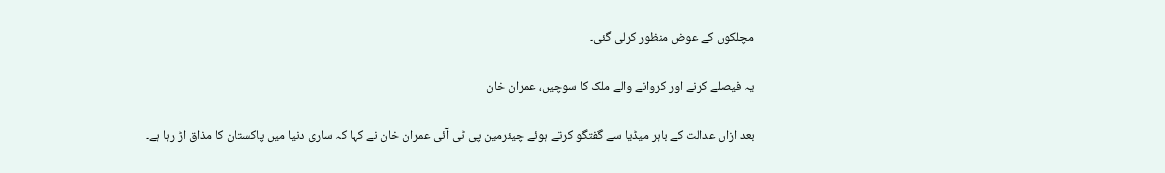مچلکوں کے عوض منظور کرلی گئی۔

یہ فیصلے کرنے اور کروانے والے ملک کا سوچیں، عمران خان

بعد ازاں عدالت کے باہر میڈیا سے گفتگو کرتے ہوئے چیئرمین پی ٹی آئی عمران خان نے کہا کہ ساری دنیا میں پاکستان کا مذاق اڑ رہا ہے۔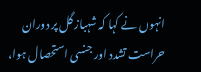انہوں نے کہا کہ شہباز گل پر دوران حراست تشدد اور جنسی استحصال ہوا،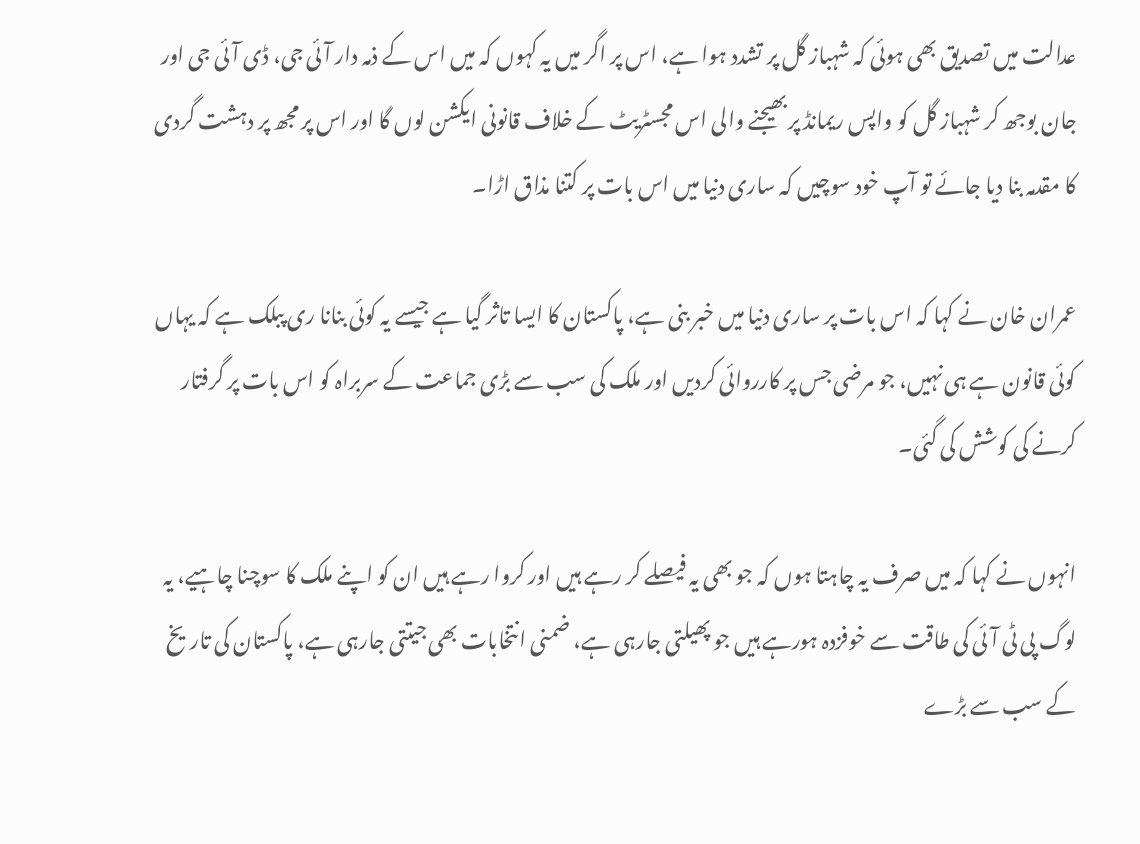عدالت میں تصدیق بھی ہوئی کہ شہباز گل پر تشدد ہوا ہے، اس پر اگر میں یہ کہوں کہ میں اس کے ذمہ دار آئی جی، ڈی آئی جی اور جان بوجھ کر شہباز گل کو واپس ریمانڈ پر بھیجنے والی اس مجسٹریٹ کے خلاف قانونی ایکشن لوں گا اور اس پر مجھ پر دہشت گردی کا مقدمہ بنا دیا جائے تو آپ خود سوچیں کہ ساری دنیا میں اس بات پر کتنا مذاق اڑا۔

عمران خان نے کہا کہ اس بات پر ساری دنیا میں خبر بنی ہے، پاکستان کا ایسا تاثر گیا ہے جیسے یہ کوئی بنانا ری پبلک ہے کہ یہاں کوئی قانون ہے ہی نہیں، جو مرضی جس پر کارروائی کردیں اور ملک کی سب سے بڑی جماعت کے سربراہ کو اس بات پر گرفتار کرنے کی کوشش کی گئی۔

انہوں نے کہا کہ میں صرف یہ چاہتا ہوں کہ جو بھی یہ فیصلے کر رہے ہیں اور کروا رہے ہیں ان کو اپنے ملک کا سوچنا چاہیے، یہ لوگ پی ٹی آئی کی طاقت سے خوفزدہ ہورہے ہیں جو پھیلتی جارہی ہے، ضمنی انتخابات بھی جیتتی جارہی ہے، پاکستان کی تاریخ کے سب سے بڑے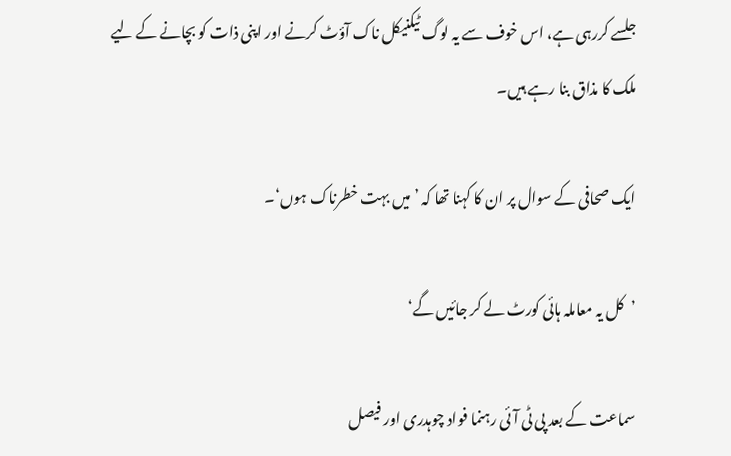جلسے کررہی ہے، اس خوف سے یہ لوگ ٹیکنیکل ناک آؤٹ کرنے اور اپنی ذات کو بچانے کے لیے ملک کا مذاق بنا رہے ہیں۔

ایک صحافی کے سوال پر ان کا کہنا تھا کہ ’میں بہت خطرناک ہوں‘۔

’کل یہ معاملہ ہائی کورٹ لے کر جائیں گے‘

سماعت کے بعد پی ٹی آئی رہنما فواد چوہدری اور فیصل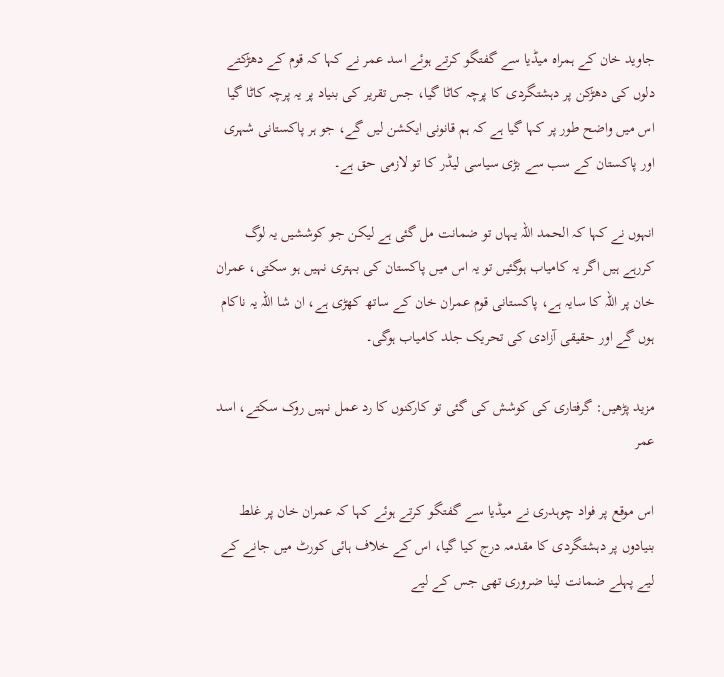جاوید خان کے ہمراہ میڈیا سے گفتگو کرتے ہوئے اسد عمر نے کہا کہ قوم کے دھڑکتے دلوں کی دھڑکن پر دہشتگردی کا پرچہ کاٹا گیا، جس تقریر کی بنیاد پر یہ پرچہ کاٹا گیا اس میں واضح طور پر کہا گیا ہے کہ ہم قانونی ایکشن لیں گے، جو ہر پاکستانی شہری اور پاکستان کے سب سے بڑی سیاسی لیڈر کا تو لازمی حق ہے۔

انہوں نے کہا کہ الحمد اللہ یہاں تو ضمانت مل گئی ہے لیکن جو کوششیں یہ لوگ کررہے ہیں اگر یہ کامیاب ہوگئیں تو یہ اس میں پاکستان کی بہتری نہیں ہو سکتی، عمران خان پر اللہ کا سایہ ہے، پاکستانی قوم عمران خان کے ساتھ کھڑی ہے، ان شا اللہ یہ ناکام ہوں گے اور حقیقی آزادی کی تحریک جلد کامیاب ہوگی۔

مزید پڑھیں: گرفتاری کی کوشش کی گئی تو کارکنوں کا رد عمل نہیں روک سکتے، اسد عمر

اس موقع پر فواد چوہدری نے میڈیا سے گفتگو کرتے ہوئے کہا کہ عمران خان پر غلط بنیادوں پر دہشتگردی کا مقدمہ درج کیا گیا، اس کے خلاف ہائی کورٹ میں جانے کے لیے پہلے ضمانت لینا ضروری تھی جس کے لیے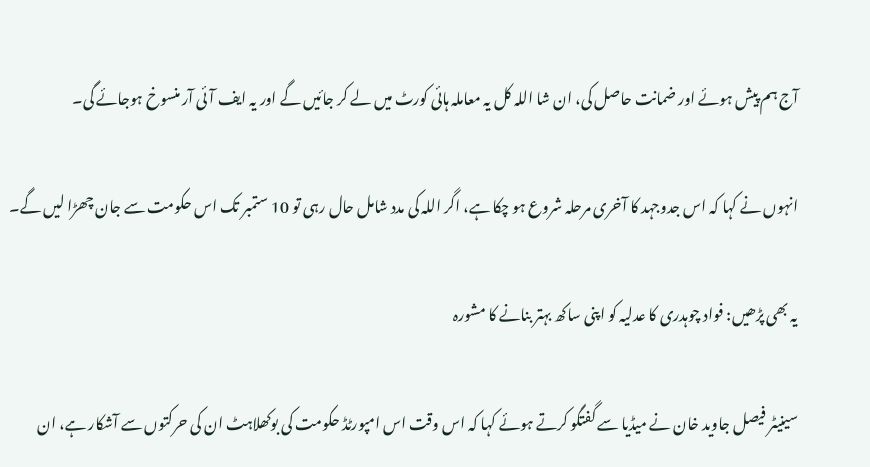آج ہم پیش ہوئے اور ضمانت حاصل کی، ان شا اللہ کل یہ معاملہ ہائی کورٹ میں لے کر جائیں گے اور یہ ایف آئی آر منسوخ ہوجائے گی۔

انہوں نے کہا کہ اس جدوجہد کا آخری مرحلہ شروع ہو چکا ہے، اگر اللہ کی مدد شامل حال رہی تو 10 ستمبر تک اس حکومت سے جان چھڑا لیں گے۔

یہ بھی پڑھیں: فواد چوہدری کا عدلیہ کو اپنی ساکھ بہتر بنانے کا مشورہ

سینیٹر فیصل جاوید خان نے میڈیا سے گفتگو کرتے ہوئے کہا کہ اس وقت اس امپورٹڈ حکومت کی بوکھلاہٹ ان کی حرکتوں سے آشکار ہے، ان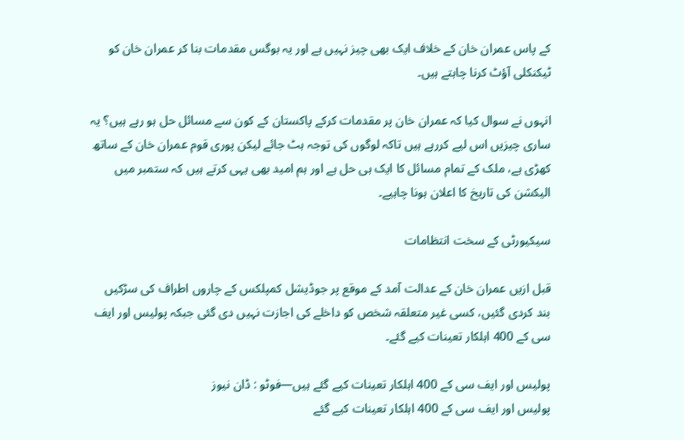کے پاس عمران خان کے خلاف ایک بھی چیز نہیں ہے اور یہ بوگس مقدمات بنا کر عمران خان کو ٹیکنکلی آؤٹ کرنا چاہتے ہیں۔

انہوں نے سوال کیا کہ عمران خان پر مقدمات کرکے پاکستان کے کون سے مسائل حل ہو رہے ہیں؟ یہ ساری چیزیں اس لیے کررہے ہیں تاکہ لوگوں کی توجہ ہٹ جائے لیکن پوری قوم عمران خان کے ساتھ کھڑی ہے، ملک کے تمام مسائل کا ایک ہی حل ہے اور ہم امید بھی یہی کرتے ہیں کہ ستمبر میں الیکشن کی تاریخ کا اعلان ہونا چاہیے۔

سیکیورٹی کے سخت انتظامات

قبل ازیں عمران خان کے عدالت آمد کے موقع پر جوڈیشل کمپلکس کے چاروں اطراف کی سڑکیں بند کردی گئیں، کسی غیر متعلقہ شخص کو داخلے کی اجازت نہیں دی گئی جبکہ پولیس اور ایف سی کے 400 اہلکار تعینات کیے گئے۔

پولیس اور ایف سی کے 400 اہلکار تعینات کیے گئے ہیں—فوٹو : ڈان نیوز
پولیس اور ایف سی کے 400 اہلکار تعینات کیے گئے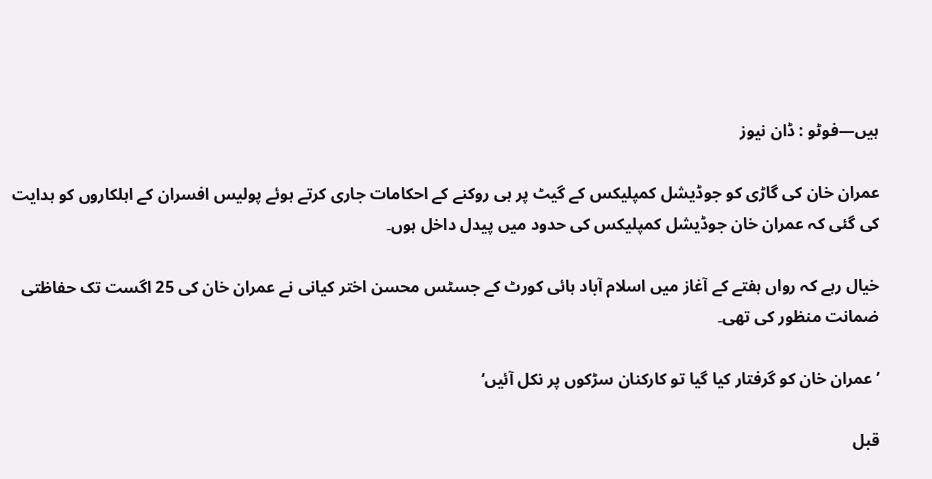ہیں—فوٹو : ڈان نیوز

عمران خان کی گاڑی کو جوڈیشل کمپلیکس کے گیٹ پر ہی روکنے کے احکامات جاری کرتے ہوئے پولیس افسران کے اہلکاروں کو ہدایت کی گئی کہ عمران خان جوڈیشل کمپلیکس کی حدود میں پیدل داخل ہوں۔

خیال رہے کہ رواں ہفتے کے آغاز میں اسلام آباد ہائی کورٹ کے جسٹس محسن اختر کیانی نے عمران خان کی 25 اگست تک حفاظتی ضمانت منظور کی تھی۔

’عمران خان کو گرفتار کیا گیا تو کارکنان سڑکوں پر نکل آئیں‘

قبل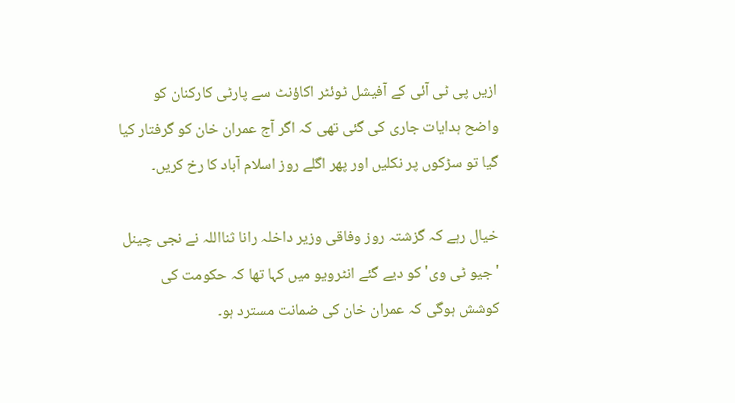ازیں پی ٹی آئی کے آفیشل ٹوئٹر اکاؤنٹ سے پارٹی کارکنان کو واضح ہدایات جاری کی گئی تھی کہ اگر آج عمران خان کو گرفتار کیا گیا تو سڑکوں پر نکلیں اور پھر اگلے روز اسلام آباد کا رخ کریں۔

خیال رہے کہ گزشتہ روز وفاقی وزیر داخلہ رانا ثنااللہ نے نجی چینل 'جیو ٹی وی' کو دیے گئے انٹرویو میں کہا تھا کہ حکومت کی کوشش ہوگی کہ عمران خان کی ضمانت مسترد ہو۔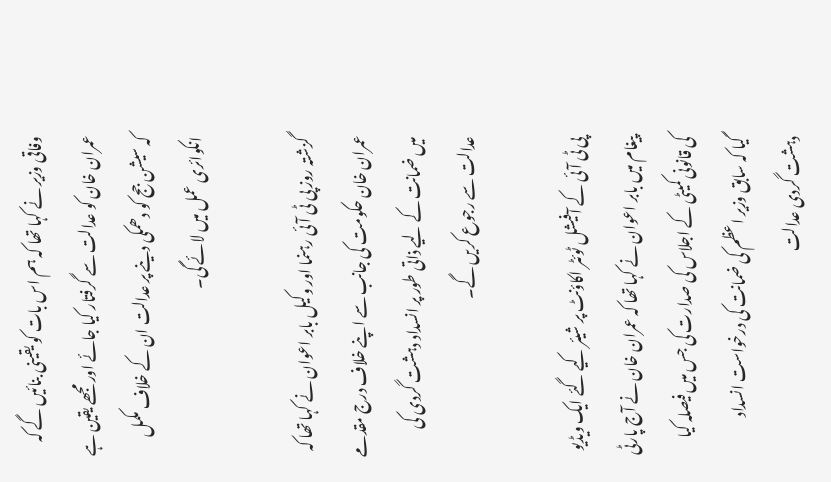وفاقی وزیر نے کہا تھا کہ ہم اس بات کو یقینی بنائیں گے کہ عمران خان کو عدالت سے گرفتار کیا جائے اور مجھے یقین ہے کہ سیشن جج کو دھمکی دینے پر عدالت ان کے خلاف مکمل انکوائری عمل میں لائے گی۔

گزشتہ روز پی ٹی آئی رہنما اور وکیل بابر اعوان نے کہا تھا کہ عمران خان حکومت کی جانب سے اپنے خلاف درج مقدمے میں ضمانت کے لیے ذاتی طور پر انسداد دہشت گردی کی عدالت سے رجوع کریں گے۔

پی ٹی آئی کے آفیشل ٹوئٹر اکاؤنٹ پر شیئر کیے گئے ایک ویڈیو پیغام میں بابر اعوان نے کہا تھا کہ عمران خان نے آج پارٹی کی قانونی کمیٹی کے اجلاس کی صدارت کی جس میں فیصلہ کیا گیا کہ سابق وزیر اعظم کی ضمانت کی درخواست انسداد دہشت گردی عدالت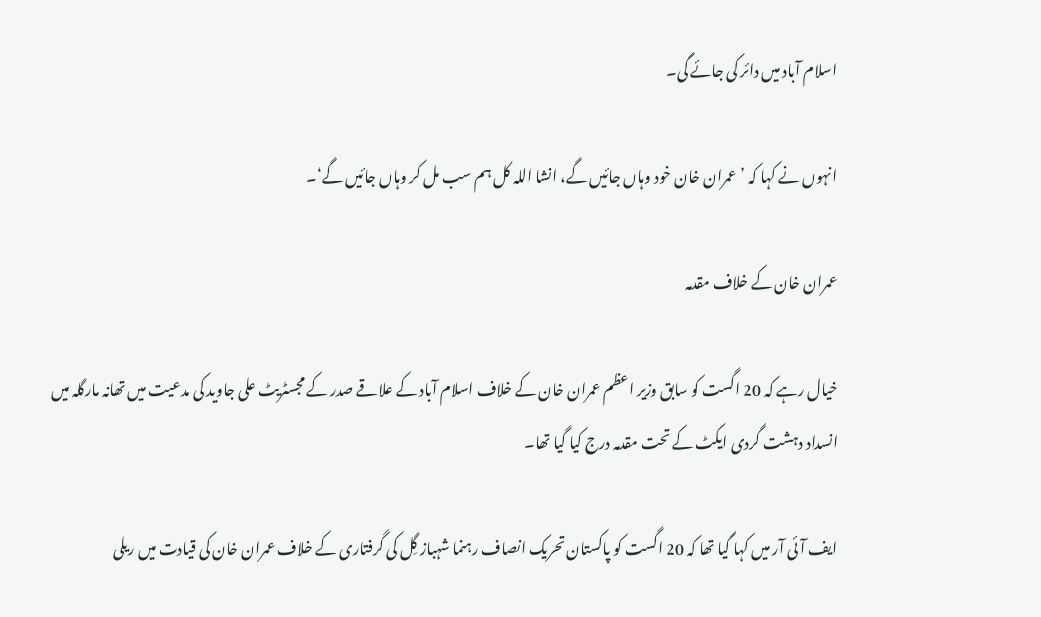اسلام آباد میں دائر کی جائے گی۔

انہوں نے کہا کہ ’عمران خان خود وہاں جائیں گے، انشا اللہ کل ہم سب مل کر وہاں جائیں گے‘۔

عمران خان کے خلاف مقدمہ

خیال رہے کہ 20 اگست کو سابق وزیر اعظم عمران خان کے خلاف اسلام آباد کے علاقے صدر کے مجسٹریٹ علی جاوید کی مدعیت میں تھانہ مارگلہ میں انسداد دہشت گردی ایکٹ کے تحت مقدمہ درج کیا گیا تھا۔

ایف آئی آر میں کہا گیا تھا کہ 20 اگست کو پاکستان تحریک انصاف رہنما شہباز گِل کی گرفتاری کے خلاف عمران خان کی قیادت میں ریلی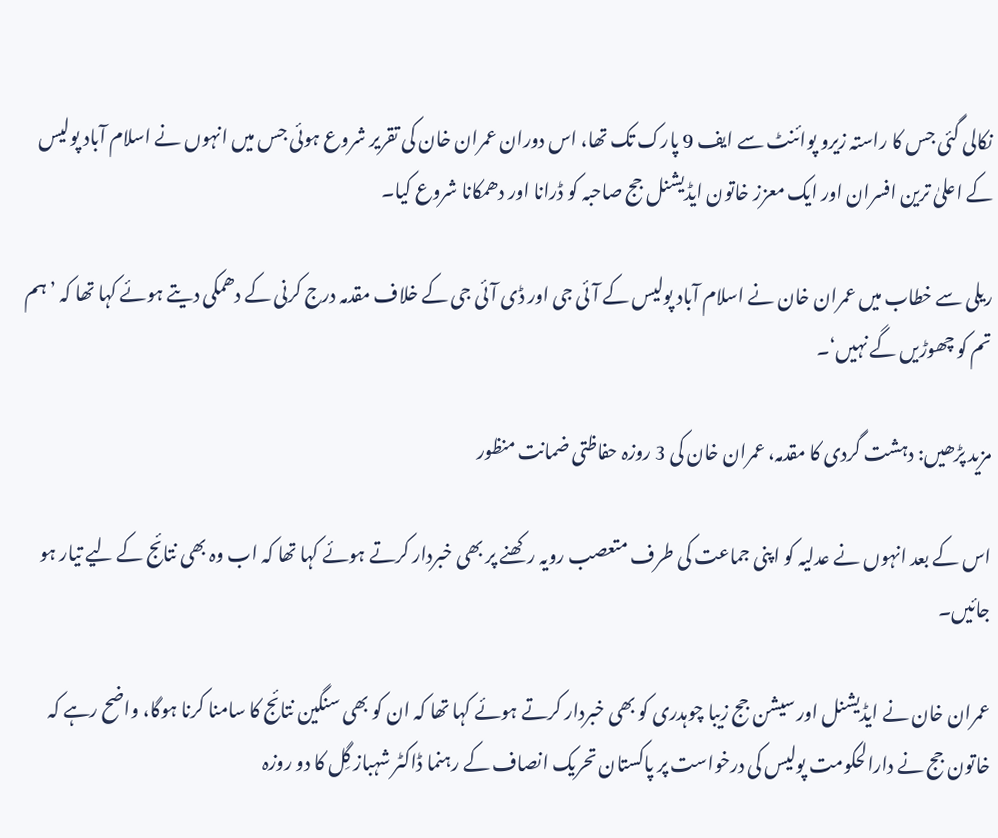نکالی گئی جس کا راستہ زیرو پوائنٹ سے ایف 9 پارک تک تھا، اس دوران عمران خان کی تقریر شروع ہوئی جس میں انہوں نے اسلام آباد پولیس کے اعلیٰ ترین افسران اور ایک معزز خاتون ایڈیشنل جج صاحبہ کو ڈرانا اور دھمکانا شروع کیا۔

ریلی سے خطاب میں عمران خان نے اسلام آباد پولیس کے آئی جی اور ڈی آئی جی کے خلاف مقدمہ درج کرنی کے دھمکی دیتے ہوئے کہا تھا کہ ’ہم تم کو چھوڑیں گے نہیں‘۔

مزید پڑھیں: دہشت گردی کا مقدمہ، عمران خان کی 3 روزہ حفاظتی ضمانت منظور

اس کے بعد انہوں نے عدلیہ کو اپنی جماعت کی طرف متعصب رویہ رکھنے پر بھی خبردار کرتے ہوئے کہا تھا کہ اب وہ بھی نتائج کے لیے تیار ہو جائیں۔

عمران خان نے ایڈیشنل اور سیشن جج زیبا چوہدری کو بھی خبردار کرتے ہوئے کہا تھا کہ ان کو بھی سنگین نتائج کا سامنا کرنا ہوگا، واضح رہے کہ خاتون جج نے دارالحکومت پولیس کی درخواست پر پاکستان تحریک انصاف کے رہنما ڈاکٹر شہباز گِل کا دو روزہ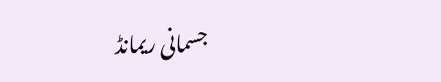جسمانی ریمانڈ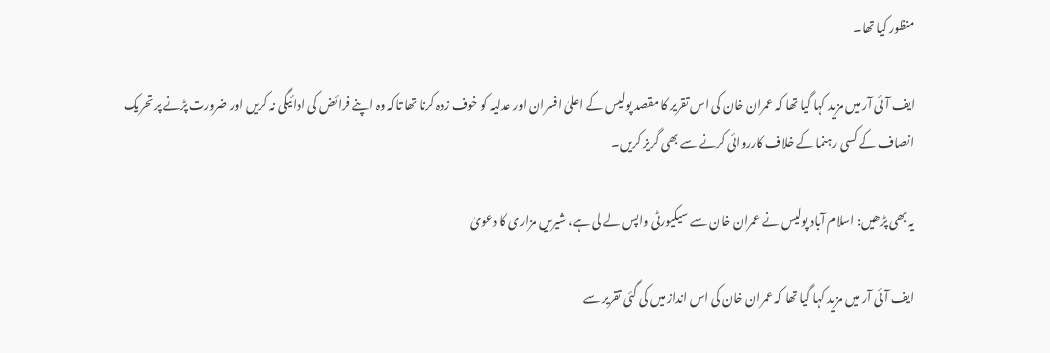منظور کیا تھا۔

ایف آئی آر میں مزید کہا گیا تھا کہ عمران خان کی اس تقریر کا مقصد پولیس کے اعلیٰ افسران اور عدلیہ کو خوف زدہ کرنا تھا تاکہ وہ اپنے فرائض کی ادائیگی نہ کریں اور ضرورت پڑنے پر تحریک انصاف کے کسی رہنما کے خلاف کارروائی کرنے سے بھی گریز کریں۔

یہ بھی پڑھیں: اسلام آباد پولیس نے عمران خان سے سیکیورٹی واپس لے لی ہے، شیریں مزاری کا دعویٰ

ایف آئی آر میں مزید کہا گیا تھا کہ عمران خان کی اس انداز میں کی گئی تقریر سے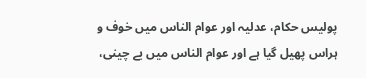پولیس حکام، عدلیہ اور عوام الناس میں خوف و ہراس پھیل گیا ہے اور عوام الناس میں بے چینی،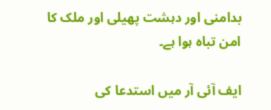بدامنی اور دہشت پھیلی اور ملک کا امن تباہ ہوا ہے۔

ایف آئی آر میں استدعا کی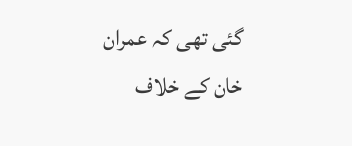گئی تھی کہ عمران خان کے خلاف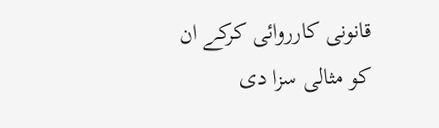قانونی کارروائی کرکے ان کو مثالی سزا دی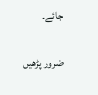جائے۔

ضرور پڑھیں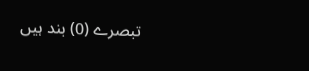تبصرے (0) بند ہیں